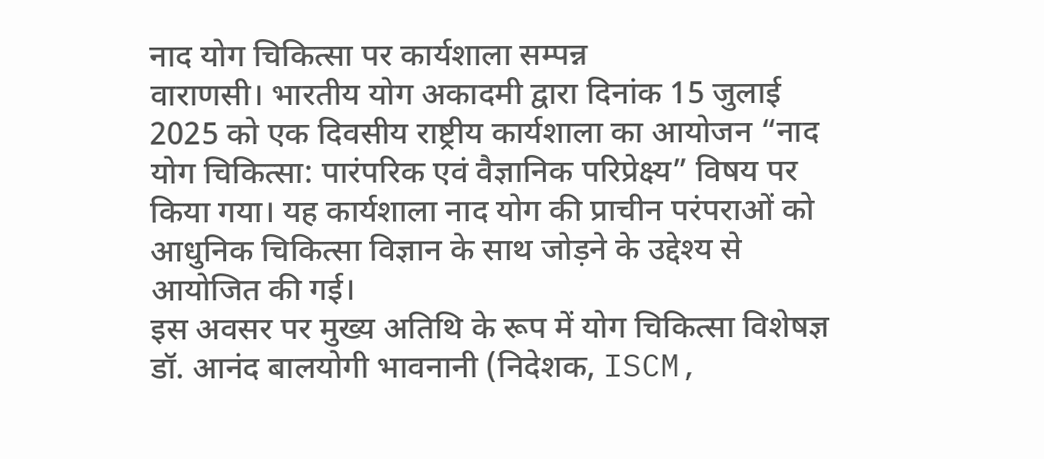नाद योग चिकित्सा पर कार्यशाला सम्पन्न
वाराणसी। भारतीय योग अकादमी द्वारा दिनांक 15 जुलाई 2025 को एक दिवसीय राष्ट्रीय कार्यशाला का आयोजन “नाद योग चिकित्सा: पारंपरिक एवं वैज्ञानिक परिप्रेक्ष्य” विषय पर किया गया। यह कार्यशाला नाद योग की प्राचीन परंपराओं को आधुनिक चिकित्सा विज्ञान के साथ जोड़ने के उद्देश्य से आयोजित की गई।
इस अवसर पर मुख्य अतिथि के रूप में योग चिकित्सा विशेषज्ञ डॉ. आनंद बालयोगी भावनानी (निदेशक, ISCM,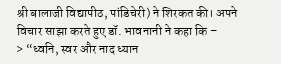श्री बालाजी विद्यापीठ, पांडिचेरी) ने शिरकत की। अपने विचार साझा करते हुए डॉ. भावनानी ने कहा कि –
> “ध्वनि, स्वर और नाद ध्यान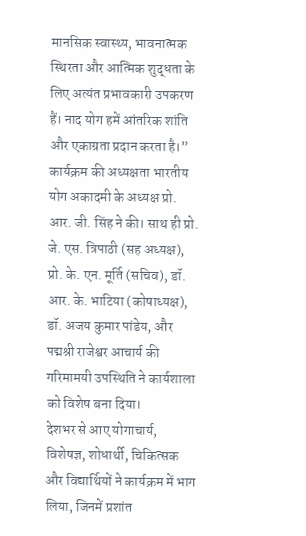मानसिक स्वास्थ्य, भावनात्मक स्थिरता और आत्मिक शुद्धता के लिए अत्यंत प्रभावकारी उपकरण हैं। नाद योग हमें आंतरिक शांति और एकाग्रता प्रदान करता है।”
कार्यक्रम की अध्यक्षता भारतीय योग अकादमी के अध्यक्ष प्रो. आर. जी. सिंह ने की। साथ ही प्रो. जे. एस. त्रिपाठी (सह अध्यक्ष), प्रो. के. एन. मूर्ति (सचिव), डॉ. आर. के. भाटिया (कोषाध्यक्ष), डॉ. अजय कुमार पांडेय, और पद्मश्री राजेश्वर आचार्य की गरिमामयी उपस्थिति ने कार्यशाला को विशेष बना दिया।
देशभर से आए योगाचार्य, विशेषज्ञ, शोधार्थी, चिकित्सक और विद्यार्थियों ने कार्यक्रम में भाग लिया, जिनमें प्रशांत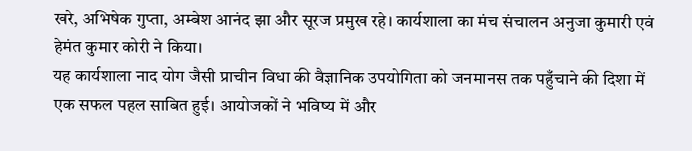खरे, अभिषेक गुप्ता, अम्बेश आनंद झा और सूरज प्रमुख रहे। कार्यशाला का मंच संचालन अनुजा कुमारी एवं हेमंत कुमार कोरी ने किया।
यह कार्यशाला नाद योग जैसी प्राचीन विधा की वैज्ञानिक उपयोगिता को जनमानस तक पहुँचाने की दिशा में एक सफल पहल साबित हुई। आयोजकों ने भविष्य में और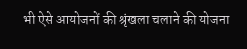भी ऐसे आयोजनों की श्रृंखला चलाने की योजना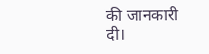की जानकारी दी।